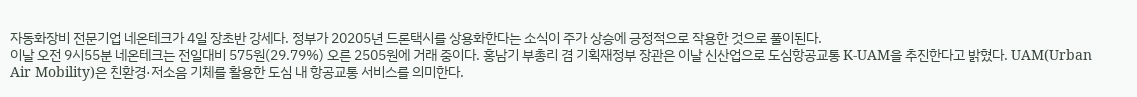자동화장비 전문기업 네온테크가 4일 장초반 강세다. 정부가 20205년 드론택시를 상용화한다는 소식이 주가 상승에 긍정적으로 작용한 것으로 풀이된다.
이날 오전 9시55분 네온테크는 전일대비 575원(29.79%) 오른 2505원에 거래 중이다. 홍남기 부총리 겸 기획재정부 장관은 이날 신산업으로 도심항공교통 K-UAM을 추진한다고 밝혔다. UAM(Urban Air Mobility)은 친환경·저소음 기체를 활용한 도심 내 항공교통 서비스를 의미한다.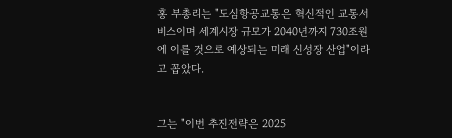홍 부총리는 "도심항공교통은 혁신적인 교통서비스이며 세계시장 규모가 2040년까지 730조원에 이를 것으로 예상되는 미래 신성장 산업"이라고 꼽았다.


그는 "이번 추진전략은 2025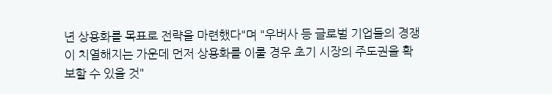년 상용화를 목표로 전략을 마련했다"며 "우버사 등 글로벌 기업들의 경쟁이 치열해지는 가운데 먼저 상용화를 이룰 경우 초기 시장의 주도권을 확보할 수 있을 것"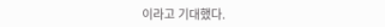이라고 기대했다.